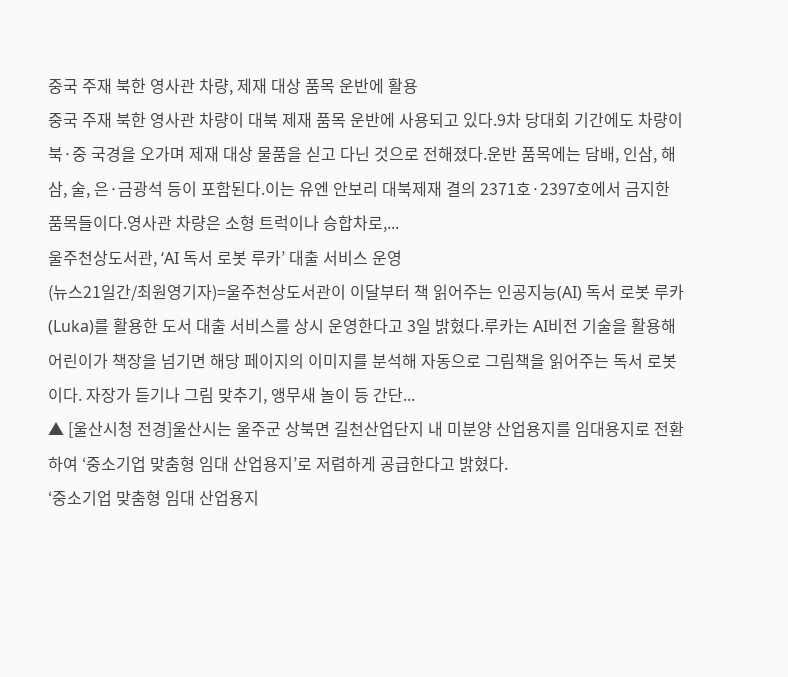중국 주재 북한 영사관 차량, 제재 대상 품목 운반에 활용
중국 주재 북한 영사관 차량이 대북 제재 품목 운반에 사용되고 있다.9차 당대회 기간에도 차량이 북·중 국경을 오가며 제재 대상 물품을 싣고 다닌 것으로 전해졌다.운반 품목에는 담배, 인삼, 해삼, 술, 은·금광석 등이 포함된다.이는 유엔 안보리 대북제재 결의 2371호·2397호에서 금지한 품목들이다.영사관 차량은 소형 트럭이나 승합차로,...
울주천상도서관, ‘AI 독서 로봇 루카’ 대출 서비스 운영
(뉴스21일간/최원영기자)=울주천상도서관이 이달부터 책 읽어주는 인공지능(AI) 독서 로봇 루카(Luka)를 활용한 도서 대출 서비스를 상시 운영한다고 3일 밝혔다.루카는 AI비전 기술을 활용해 어린이가 책장을 넘기면 해당 페이지의 이미지를 분석해 자동으로 그림책을 읽어주는 독서 로봇이다. 자장가 듣기나 그림 맞추기, 앵무새 놀이 등 간단...
▲ [울산시청 전경]울산시는 울주군 상북면 길천산업단지 내 미분양 산업용지를 임대용지로 전환하여 ‘중소기업 맞춤형 임대 산업용지’로 저렴하게 공급한다고 밝혔다.
‘중소기업 맞춤형 임대 산업용지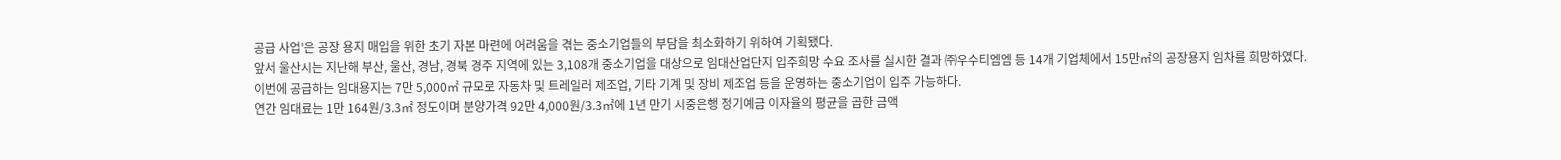공급 사업’은 공장 용지 매입을 위한 초기 자본 마련에 어려움을 겪는 중소기업들의 부담을 최소화하기 위하여 기획됐다.
앞서 울산시는 지난해 부산, 울산, 경남, 경북 경주 지역에 있는 3,108개 중소기업을 대상으로 임대산업단지 입주희망 수요 조사를 실시한 결과 ㈜우수티엠엠 등 14개 기업체에서 15만㎡의 공장용지 임차를 희망하였다.
이번에 공급하는 임대용지는 7만 5,000㎡ 규모로 자동차 및 트레일러 제조업, 기타 기계 및 장비 제조업 등을 운영하는 중소기업이 입주 가능하다.
연간 임대료는 1만 164원/3.3㎡ 정도이며 분양가격 92만 4,000원/3.3㎡에 1년 만기 시중은행 정기예금 이자율의 평균을 곱한 금액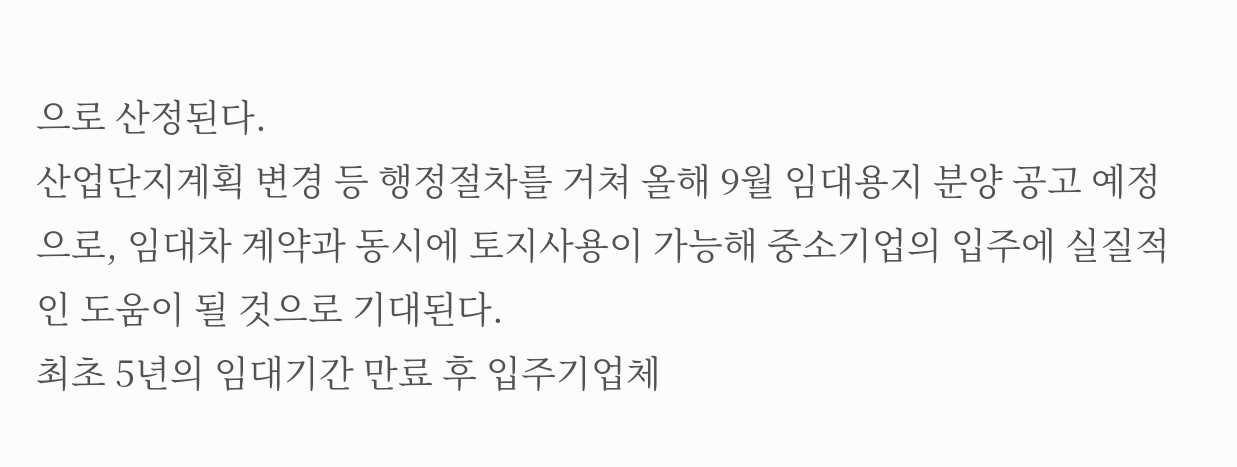으로 산정된다.
산업단지계획 변경 등 행정절차를 거쳐 올해 9월 임대용지 분양 공고 예정으로, 임대차 계약과 동시에 토지사용이 가능해 중소기업의 입주에 실질적인 도움이 될 것으로 기대된다.
최초 5년의 임대기간 만료 후 입주기업체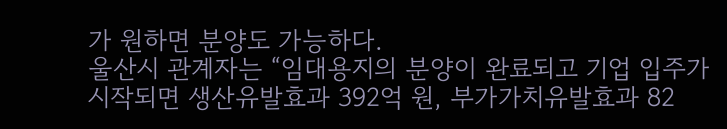가 원하면 분양도 가능하다.
울산시 관계자는 “임대용지의 분양이 완료되고 기업 입주가 시작되면 생산유발효과 392억 원, 부가가치유발효과 82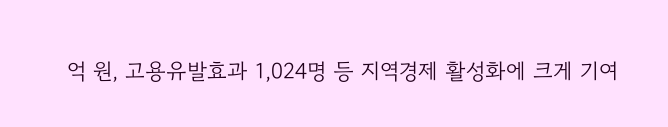억 원, 고용유발효과 1,024명 등 지역경제 활성화에 크게 기여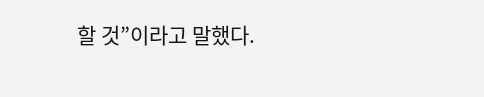할 것”이라고 말했다.